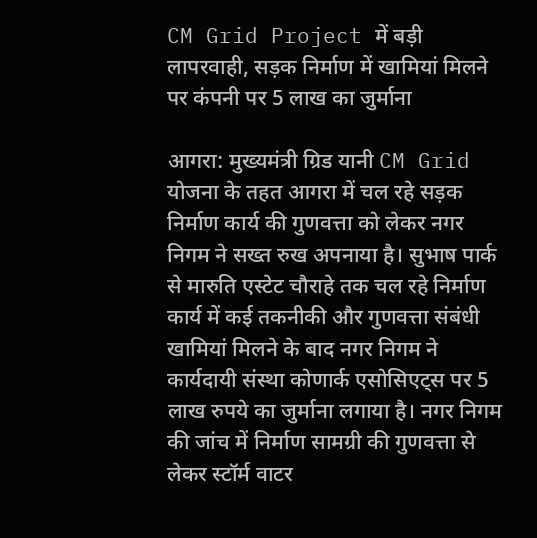CM Grid Project में बड़ी लापरवाही, सड़क निर्माण में खामियां मिलने पर कंपनी पर 5 लाख का जुर्माना

आगरा: मुख्यमंत्री ग्रिड यानी CM Grid योजना के तहत आगरा में चल रहे सड़क निर्माण कार्य की गुणवत्ता को लेकर नगर निगम ने सख्त रुख अपनाया है। सुभाष पार्क से मारुति एस्टेट चौराहे तक चल रहे निर्माण कार्य में कई तकनीकी और गुणवत्ता संबंधी खामियां मिलने के बाद नगर निगम ने कार्यदायी संस्था कोणार्क एसोसिएट्स पर 5 लाख रुपये का जुर्माना लगाया है। नगर निगम की जांच में निर्माण सामग्री की गुणवत्ता से लेकर स्टॉर्म वाटर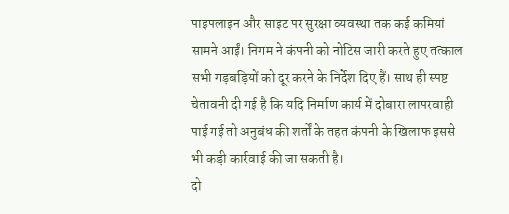पाइपलाइन और साइट पर सुरक्षा व्यवस्था तक कई कमियां सामने आईं। निगम ने कंपनी को नोटिस जारी करते हुए तत्काल सभी गड़बड़ियों को दूर करने के निर्देश दिए हैं। साथ ही स्पष्ट चेतावनी दी गई है कि यदि निर्माण कार्य में दोबारा लापरवाही पाई गई तो अनुबंध की शर्तों के तहत कंपनी के खिलाफ इससे भी कड़ी कार्रवाई की जा सकती है।
दो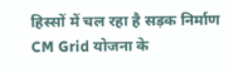हिस्सों में चल रहा है सड़क निर्माण
CM Grid योजना के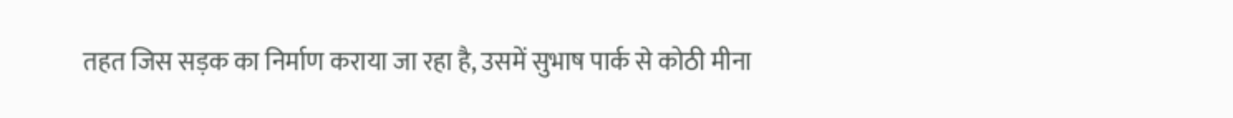तहत जिस सड़क का निर्माण कराया जा रहा है, उसमें सुभाष पार्क से कोठी मीना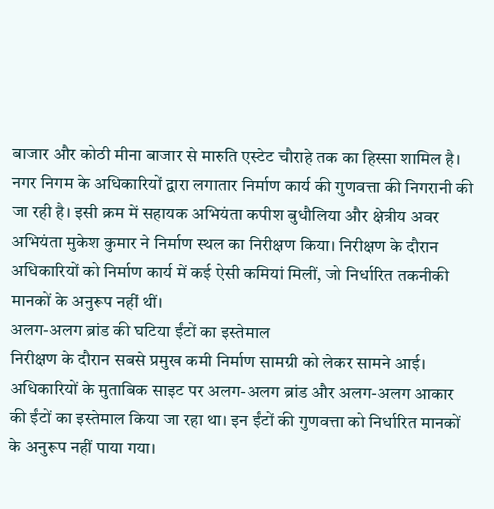बाजार और कोठी मीना बाजार से मारुति एस्टेट चौराहे तक का हिस्सा शामिल है। नगर निगम के अधिकारियों द्वारा लगातार निर्माण कार्य की गुणवत्ता की निगरानी की जा रही है। इसी क्रम में सहायक अभियंता कपीश बुधौलिया और क्षेत्रीय अवर अभियंता मुकेश कुमार ने निर्माण स्थल का निरीक्षण किया। निरीक्षण के दौरान अधिकारियों को निर्माण कार्य में कई ऐसी कमियां मिलीं, जो निर्धारित तकनीकी मानकों के अनुरूप नहीं थीं।
अलग-अलग ब्रांड की घटिया ईंटों का इस्तेमाल
निरीक्षण के दौरान सबसे प्रमुख कमी निर्माण सामग्री को लेकर सामने आई। अधिकारियों के मुताबिक साइट पर अलग-अलग ब्रांड और अलग-अलग आकार की ईंटों का इस्तेमाल किया जा रहा था। इन ईंटों की गुणवत्ता को निर्धारित मानकों के अनुरूप नहीं पाया गया।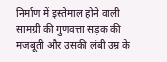निर्माण में इस्तेमाल होने वाली सामग्री की गुणवत्ता सड़क की मजबूती और उसकी लंबी उम्र के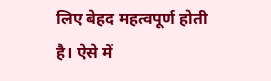लिए बेहद महत्वपूर्ण होती है। ऐसे में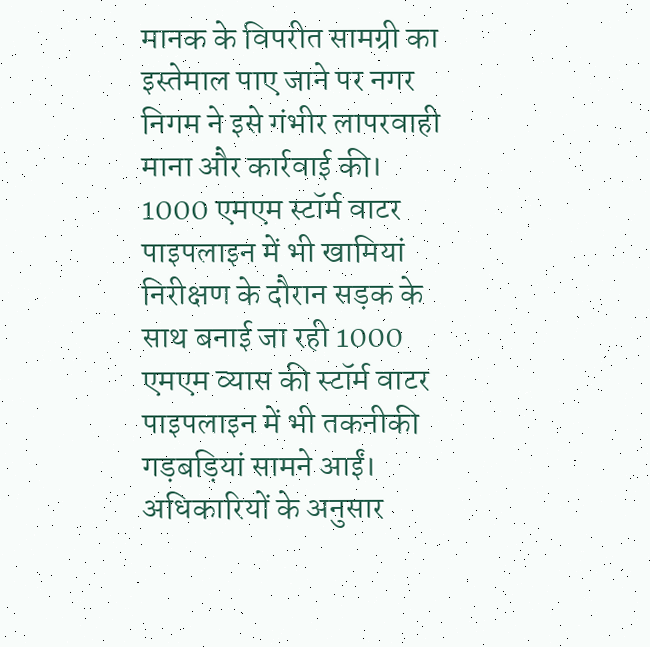मानक के विपरीत सामग्री का इस्तेमाल पाए जाने पर नगर निगम ने इसे गंभीर लापरवाही माना और कार्रवाई की।
1000 एमएम स्टॉर्म वाटर पाइपलाइन में भी खामियां
निरीक्षण के दौरान सड़क के साथ बनाई जा रही 1000 एमएम व्यास की स्टॉर्म वाटर पाइपलाइन में भी तकनीकी गड़बड़ियां सामने आईं। अधिकारियों के अनुसार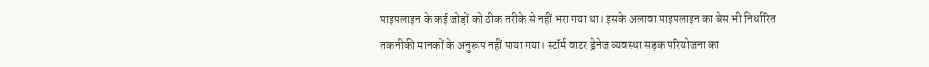पाइपलाइन के कई जोड़ों को ठीक तरीके से नहीं भरा गया था। इसके अलावा पाइपलाइन का बेस भी निर्धारित तकनीकी मानकों के अनुरूप नहीं पाया गया। स्टॉर्म वाटर ड्रेनेज व्यवस्था सड़क परियोजना का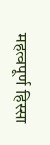महत्वपूर्ण हिस्सा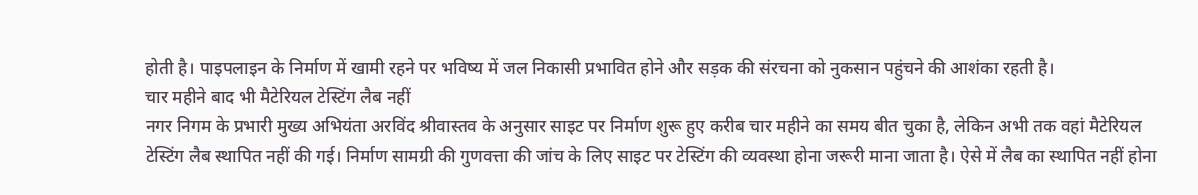होती है। पाइपलाइन के निर्माण में खामी रहने पर भविष्य में जल निकासी प्रभावित होने और सड़क की संरचना को नुकसान पहुंचने की आशंका रहती है।
चार महीने बाद भी मैटेरियल टेस्टिंग लैब नहीं
नगर निगम के प्रभारी मुख्य अभियंता अरविंद श्रीवास्तव के अनुसार साइट पर निर्माण शुरू हुए करीब चार महीने का समय बीत चुका है, लेकिन अभी तक वहां मैटेरियल टेस्टिंग लैब स्थापित नहीं की गई। निर्माण सामग्री की गुणवत्ता की जांच के लिए साइट पर टेस्टिंग की व्यवस्था होना जरूरी माना जाता है। ऐसे में लैब का स्थापित नहीं होना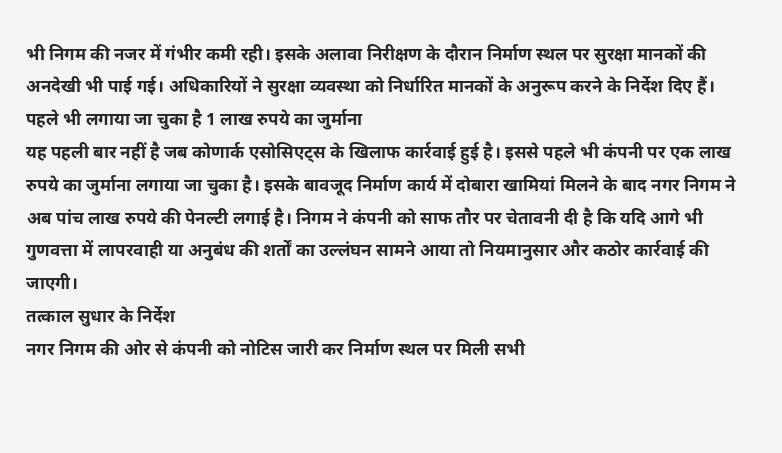भी निगम की नजर में गंभीर कमी रही। इसके अलावा निरीक्षण के दौरान निर्माण स्थल पर सुरक्षा मानकों की अनदेखी भी पाई गई। अधिकारियों ने सुरक्षा व्यवस्था को निर्धारित मानकों के अनुरूप करने के निर्देश दिए हैं।
पहले भी लगाया जा चुका है 1 लाख रुपये का जुर्माना
यह पहली बार नहीं है जब कोणार्क एसोसिएट्स के खिलाफ कार्रवाई हुई है। इससे पहले भी कंपनी पर एक लाख रुपये का जुर्माना लगाया जा चुका है। इसके बावजूद निर्माण कार्य में दोबारा खामियां मिलने के बाद नगर निगम ने अब पांच लाख रुपये की पेनल्टी लगाई है। निगम ने कंपनी को साफ तौर पर चेतावनी दी है कि यदि आगे भी गुणवत्ता में लापरवाही या अनुबंध की शर्तों का उल्लंघन सामने आया तो नियमानुसार और कठोर कार्रवाई की जाएगी।
तत्काल सुधार के निर्देश
नगर निगम की ओर से कंपनी को नोटिस जारी कर निर्माण स्थल पर मिली सभी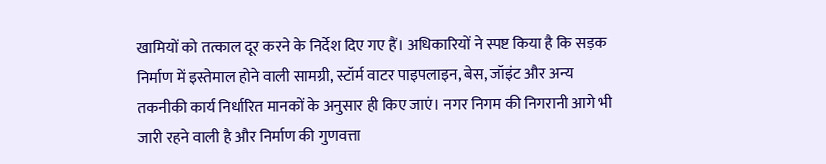खामियों को तत्काल दूर करने के निर्देश दिए गए हैं। अधिकारियों ने स्पष्ट किया है कि सड़क निर्माण में इस्तेमाल होने वाली सामग्री, स्टॉर्म वाटर पाइपलाइन, बेस, जॉइंट और अन्य तकनीकी कार्य निर्धारित मानकों के अनुसार ही किए जाएं। नगर निगम की निगरानी आगे भी जारी रहने वाली है और निर्माण की गुणवत्ता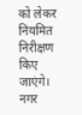को लेकर नियमित निरीक्षण किए जाएंगे।
नगर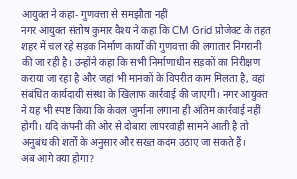आयुक्त ने कहा- गुणवत्ता से समझौता नहीं
नगर आयुक्त संतोष कुमार वैश्य ने कहा कि CM Grid प्रोजेक्ट के तहत शहर में चल रहे सड़क निर्माण कार्यों की गुणवत्ता की लगातार निगरानी की जा रही है। उन्होंने कहा कि सभी निर्माणाधीन सड़कों का निरीक्षण कराया जा रहा है और जहां भी मानकों के विपरीत काम मिलता है, वहां संबंधित कार्यदायी संस्था के खिलाफ कार्रवाई की जाएगी। नगर आयुक्त ने यह भी स्पष्ट किया कि केवल जुर्माना लगाना ही अंतिम कार्रवाई नहीं होगी। यदि कंपनी की ओर से दोबारा लापरवाही सामने आती है तो अनुबंध की शर्तों के अनुसार और सख्त कदम उठाए जा सकते हैं।
अब आगे क्या होगा?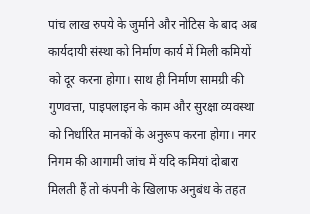पांच लाख रुपये के जुर्माने और नोटिस के बाद अब कार्यदायी संस्था को निर्माण कार्य में मिली कमियों को दूर करना होगा। साथ ही निर्माण सामग्री की गुणवत्ता, पाइपलाइन के काम और सुरक्षा व्यवस्था को निर्धारित मानकों के अनुरूप करना होगा। नगर निगम की आगामी जांच में यदि कमियां दोबारा मिलती हैं तो कंपनी के खिलाफ अनुबंध के तहत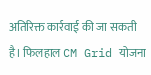अतिरिक्त कार्रवाई की जा सकती है। फिलहाल CM Grid योजना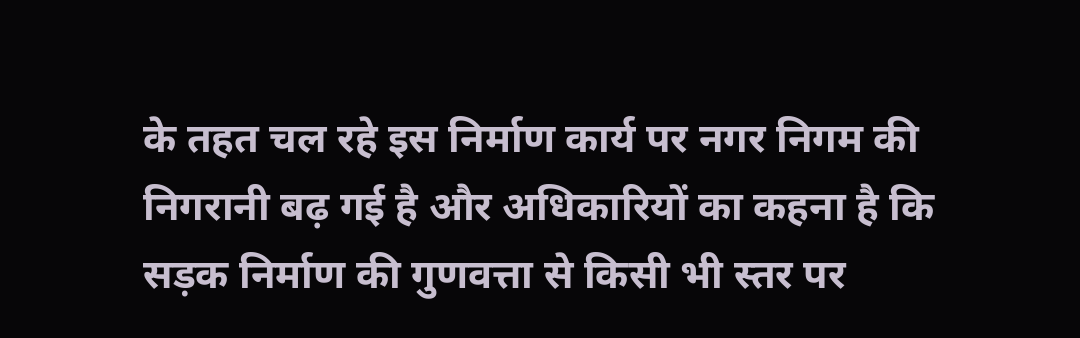के तहत चल रहे इस निर्माण कार्य पर नगर निगम की निगरानी बढ़ गई है और अधिकारियों का कहना है कि सड़क निर्माण की गुणवत्ता से किसी भी स्तर पर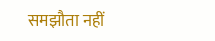समझौता नहीं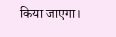किया जाएगा।